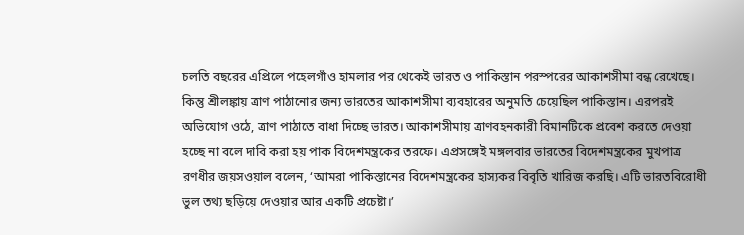চলতি বছরের এপ্রিলে পহেলগাঁও হামলার পর থেকেই ভারত ও পাকিস্তান পরস্পরের আকাশসীমা বন্ধ রেখেছে। কিন্তু শ্রীলঙ্কায় ত্রাণ পাঠানোর জন্য ভারতের আকাশসীমা ব্যবহারের অনুমতি চেয়েছিল পাকিস্তান। এরপরই অভিযোগ ওঠে, ত্রাণ পাঠাতে বাধা দিচ্ছে ভারত। আকাশসীমায় ত্রাণবহনকারী বিমানটিকে প্রবেশ করতে দেওয়া হচ্ছে না বলে দাবি করা হয় পাক বিদেশমন্ত্রকের তরফে। এপ্রসঙ্গেই মঙ্গলবার ভারতের বিদেশমন্ত্রকের মুখপাত্র রণধীর জয়সওয়াল বলেন, ‘আমরা পাকিস্তানের বিদেশমন্ত্রকের হাস্যকর বিবৃতি খারিজ করছি। এটি ভারতবিরোধী ভুল তথ্য ছড়িয়ে দেওয়ার আর একটি প্রচেষ্টা।’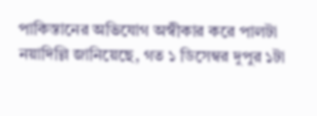পাকিস্তানের অভিযোগ অস্বীকার করে পালটা নয়াদিল্লি জানিয়েছে, গত ১ ডিসেম্বর দুপুর ১টা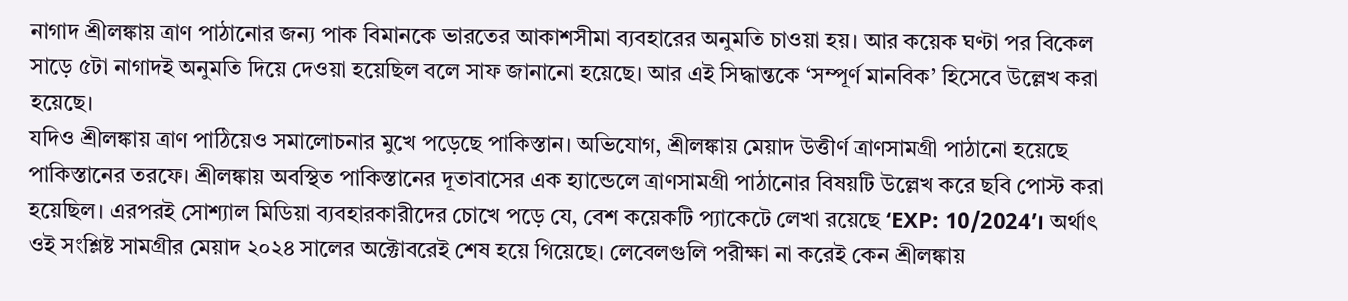নাগাদ শ্রীলঙ্কায় ত্রাণ পাঠানোর জন্য পাক বিমানকে ভারতের আকাশসীমা ব্যবহারের অনুমতি চাওয়া হয়। আর কয়েক ঘণ্টা পর বিকেল সাড়ে ৫টা নাগাদই অনুমতি দিয়ে দেওয়া হয়েছিল বলে সাফ জানানো হয়েছে। আর এই সিদ্ধান্তকে ‘সম্পূর্ণ মানবিক’ হিসেবে উল্লেখ করা হয়েছে।
যদিও শ্রীলঙ্কায় ত্রাণ পাঠিয়েও সমালোচনার মুখে পড়েছে পাকিস্তান। অভিযোগ, শ্রীলঙ্কায় মেয়াদ উত্তীর্ণ ত্রাণসামগ্রী পাঠানো হয়েছে পাকিস্তানের তরফে। শ্রীলঙ্কায় অবস্থিত পাকিস্তানের দূতাবাসের এক হ্যান্ডেলে ত্রাণসামগ্রী পাঠানোর বিষয়টি উল্লেখ করে ছবি পোস্ট করা হয়েছিল। এরপরই সোশ্যাল মিডিয়া ব্যবহারকারীদের চোখে পড়ে যে, বেশ কয়েকটি প্যাকেটে লেখা রয়েছে ‘EXP: 10/2024’। অর্থাৎ ওই সংশ্লিষ্ট সামগ্রীর মেয়াদ ২০২৪ সালের অক্টোবরেই শেষ হয়ে গিয়েছে। লেবেলগুলি পরীক্ষা না করেই কেন শ্রীলঙ্কায়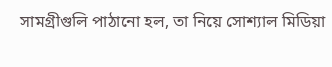সামগ্রীগুলি পাঠানো হল, তা নিয়ে সোশ্যাল মিডিয়া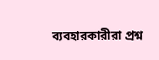ব্যবহারকারীরা প্রশ্ন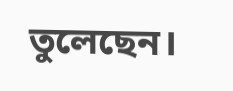তুলেছেন।